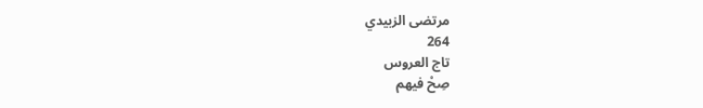مرتضى الزبيدي
264
تاج العروس
صِحْ فيهم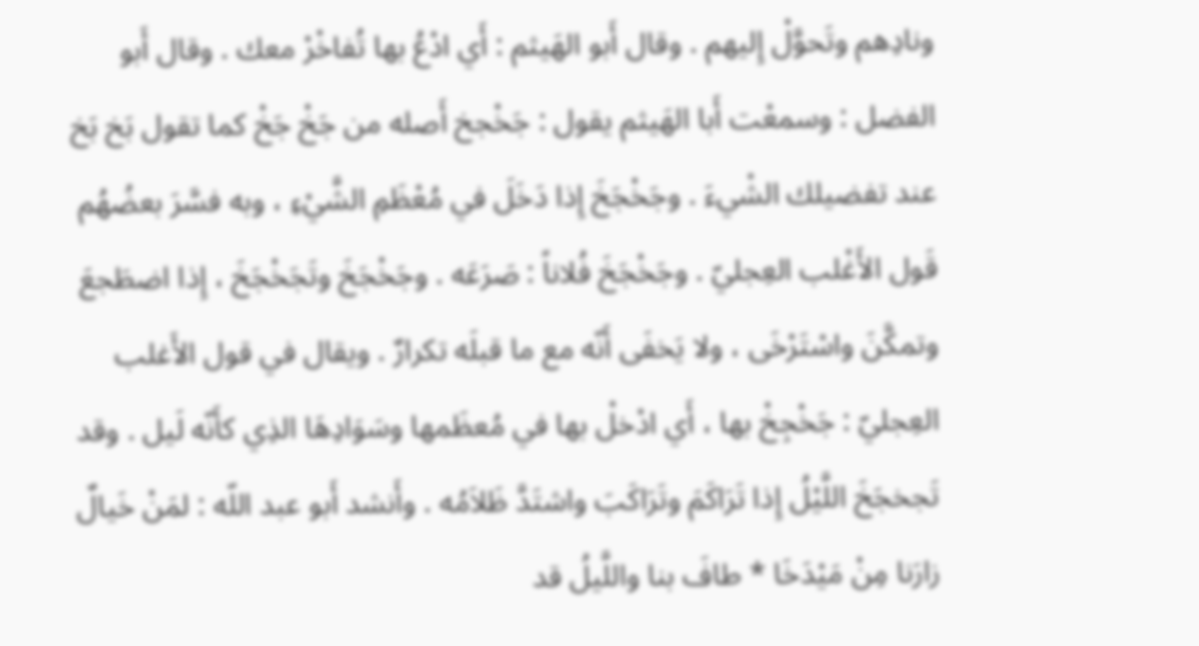ونادِهم وتَحوَّلْ إِليهم . وقال أَبو الهَيثم : أَي ادْعُ بها تُفاخْرْ معك . وقال أَبو الفضل : وسمعْت أَبا الهَيثم يقول : جَخْجخ أَصله من جَخْ جَخْ كما تقول بَخ بَخ عند تفضيلك الشْيءَ . وجَخْجَخَ إِذا دَخَلَ في مُعْظَمِ الشَّيْءِ ، وبه فسَّرَ بعضُهُم قَول الأَغْلب العِجليّ . وجَخْجَخَ فُلاناً : صَرَعَه . وجَخْجَخَ وتَجَخْجَخَ ، إِذا اضطَجعَ وتمكَّنَ واسْتَرْخَى ، ولا يَخفَى أَنّه مع ما قبلَه تكرارٌ . ويقال في قول الأَغلب العِجليّ : جَخْجِخْ بها ، أَي ادْخلْ بها في مُعظَمها وسَوَادِهَا الذِي كأَنّه لَيل . وقد تَجخجَخَ اللَّيْلُ إِذا تَرَاكَمَ وتَرَاكَبَ واشتَدَّ ظَلاَمُه . وأَنشد أَبو عبد اللّه : لمَنْ خَيالٌ زارَنا مِنْ مَيْدَخَا * طافَ بنا واللَّيلُ قد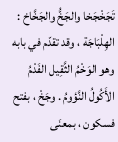تَجَخْجَخا والجَخُّ والجَخَّاخ : الهِلْبَاجَة ، وقد تقدّم في بابه وهو الوَخْمُ الثَّقِيل الفَدْمُ الأَكُولُ النَّؤومُ . وجَخْ ، بفتح فسكون ، بمعنَى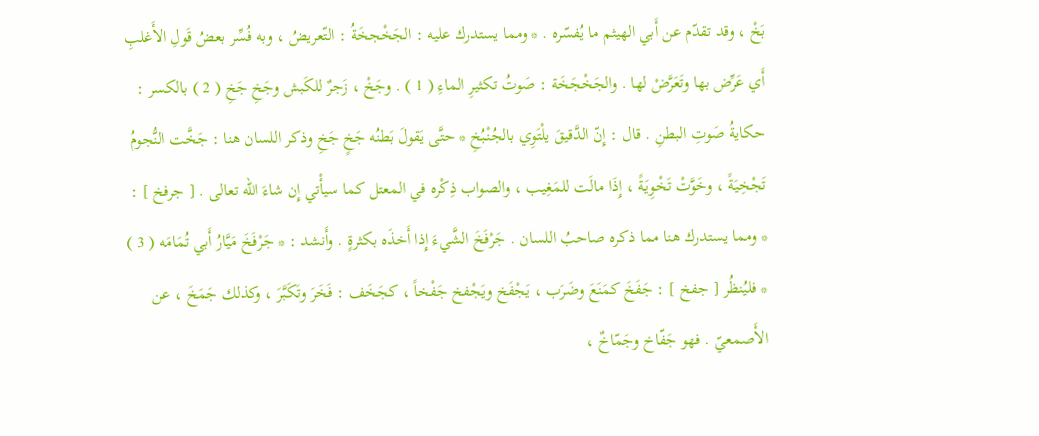بَخْ ، وقد تقدّم عن أَبي الهيثم ما يُفسّره . * ومما يستدرك عليه : الجَخْجخَةُ : التّعريضُ ، وبه فُسِّر بعضُ قَولِ الأَغلبِ أَي عَرِّض بها وتَعَرَّضْ لها . والجَخْجَخَة : صَوتُ تكثيرِ الماءِ ( 1 ) . وجَخْ ، زَجرٌ للكَبش وجَخِ جَخِ ( 2 ) بالكسر : حكايةُ صَوتِ البطنِ . قال : إِنّ الدَّقيقَ يلْتَوِي بالجُنْبُخِ * حتَّى يَقولَ بَطنُه جَخٍ جَخِ وذكر اللسان هنا : جَخَّت النُّجومُ تَجْخِيَةً ، وخَوَّتْ تَخْوِيَةً ، إِذَا مالَت للمَغِيب ، والصواب ذِكْره في المعتل كما سيأْتي إِن شاءَ اللّه تعالى . [ جرفخ ] : * ومما يستدرك هنا مما ذكره صاحبُ اللسان . جَرْفَخَ الشَّيءَ إِذا أَخذَه بكثرةٍ . وأَنشد : * جَرْفَخَ مَيَّارُ أَبي تُمَامَه ( 3 ) * فليُنظُر [ جفخ ] : جَفَخَ كمَنَعَ وضَرَب ، يَجْفَخ ويَجْفخ جَفْخاً ، كجَخَف : فَخَرَ وتَكَبَّرَ ، وكذلك جَمَخَ ، عن الأَصمعيّ . فهو جَفّاخ وجَمّاخٌ ،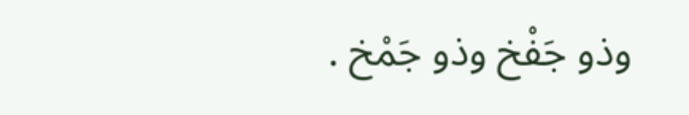وذو جَفْخ وذو جَمْخ .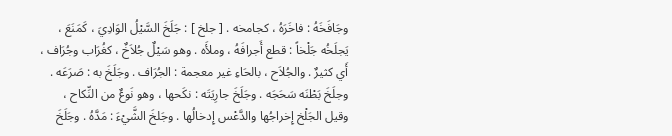وجَافَخَهُ : فاخَرَهُ ، كجامخه . [ جلخ ] : جَلَخَ السَّيْلُ الوَادِيَ ، كَمَنَعَ ، يَجلَخُه جَلْخاً : قطع أَجرافَهُ ، وملأَه . وهو سَيْلٌ جُلاَخٌ ، كغُرَاب وجُرَاف ، أَي كثيرٌ . والجُلاَح ، بالحَاءِ غير معجمة : الجُرَاف . وجَلَخَ به : صَرَعَه . وجلَخَ بَطْنَه سَحَجَه . وجَلَخَ جارِيَتَه : نكَحها ، وهو نَوعٌ من النِّكاح ، وقيل الجَلْخ إِخراجُها والدَّعْس إِدخالُها . وجَلخَ الشَّيْءَ : مَدَّهُ . وجَلَخَ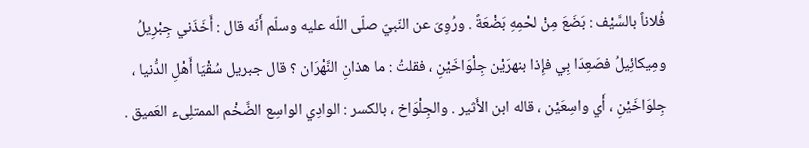فُلاناً بالسَّيْف : بَضَعَ مِنْ لحْمِهِ بَضْعَةً . ورُوِىَ عن النّبيّ صلّى اللّه عليه وسلّم أَنّه قال : أَخَذَني جِبْرِيلُ ومِيكائِيلُ فصَعِدَا بِي فإِذا بنهرَيْن جِلْوَاخَيْنِ ، فقلتُ : ما هذانِ النَّهْرَان ؟ قال جبريل سُقْيَا أَهْلِ الدُّنيا ، جِلوَاخَيْنِ ، أَي واسِعَيْن ، قاله ابن الأَثير . والجِلْوَاخ ، بالكسر : الوادِي الواسِع الضَّخْم الممتلِىء العَميق .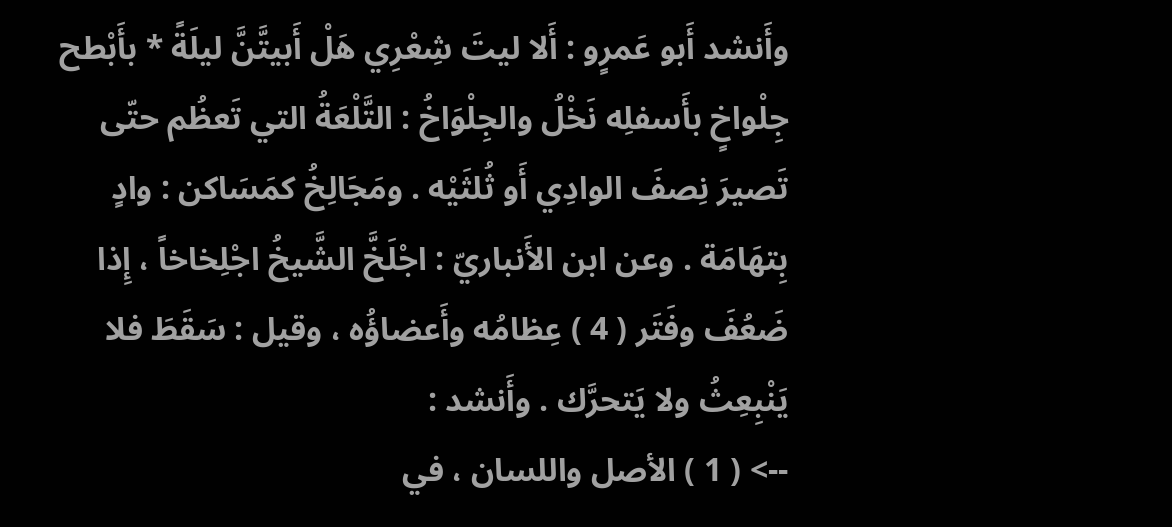وأَنشد أَبو عَمرٍو : أَلا ليتَ شِعْرِي هَلْ أَبيتَّنَّ ليلَةً * بأَبْطح جِلْواخٍ بأَسفلِه نَخْلُ والجِلْوَاخُ : التَّلْعَةُ التي تَعظُم حتّى تَصيرَ نِصفَ الوادِي أَو ثُلثَيْه . ومَجَالِخُ كمَسَاكن : وادٍ بِتهَامَة . وعن ابن الأَنباريّ : اجْلَخَّ الشَّيخُ اجْلِخاخاً ، إِذا ضَعُفَ وفَتَر ( 4 ) عِظامُه وأَعضاؤُه ، وقيل : سَقَطَ فلا يَنْبِعِثُ ولا يَتحرَّك . وأَنشد :
--> ( 1 ) الأصل واللسان ، في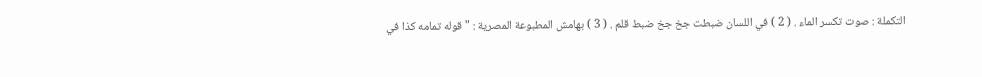التكملة : صوت تكسر الماء . ( 2 ) في اللسان ضبطت جخ جخ ضبط قلم . ( 3 ) بهامش المطبوعة المصرية : " قوله تمامه كذا في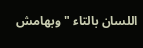اللسان بالتاء " وبهامش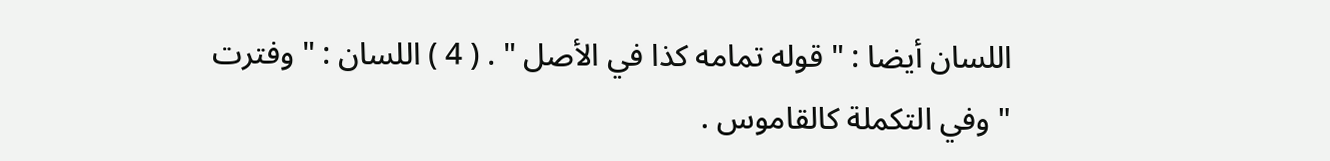اللسان أيضا : " قوله تمامه كذا في الأصل " . ( 4 ) اللسان : " وفترت " وفي التكملة كالقاموس .